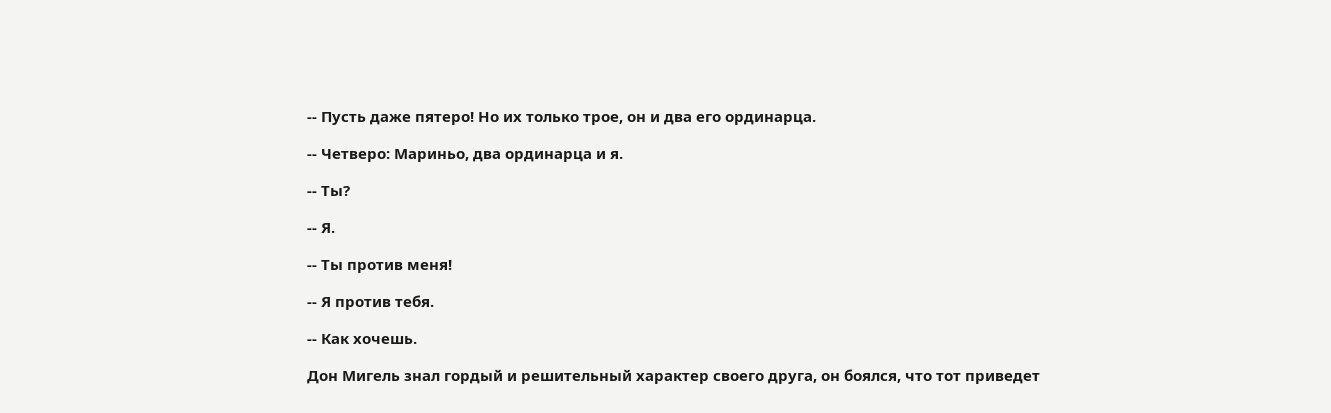-- Пусть даже пятеро! Но их только трое, он и два его ординарца.

-- Четверо: Мариньо, два ординарца и я.

-- Ты?

-- Я.

-- Ты против меня!

-- Я против тебя.

-- Как хочешь.

Дон Мигель знал гордый и решительный характер своего друга, он боялся, что тот приведет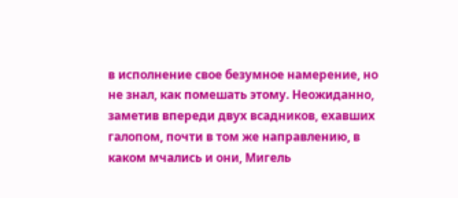в исполнение свое безумное намерение, но не знал, как помешать этому. Неожиданно, заметив впереди двух всадников, ехавших галопом, почти в том же направлению, в каком мчались и они, Мигель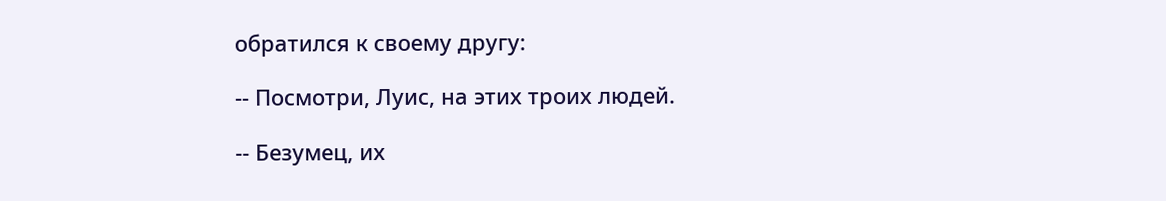обратился к своему другу:

-- Посмотри, Луис, на этих троих людей.

-- Безумец, их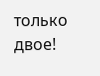только двое!